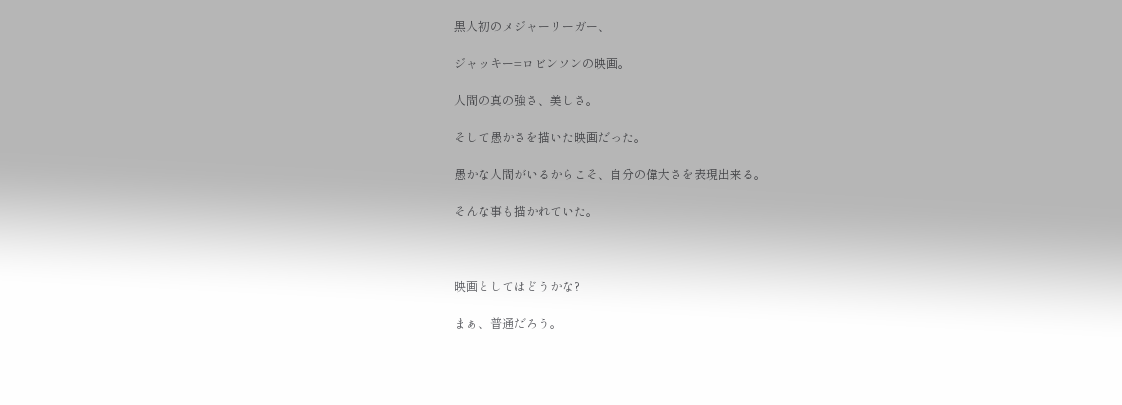黒人初のメジャーリーガー、

ジャッキー=ロビンソンの映画。

人間の真の強さ、美しさ。

そして愚かさを描いた映画だった。

愚かな人間がいるからこそ、自分の偉大さを表現出来る。

そんな事も描かれていた。



映画としてはどうかな?

まぁ、普通だろう。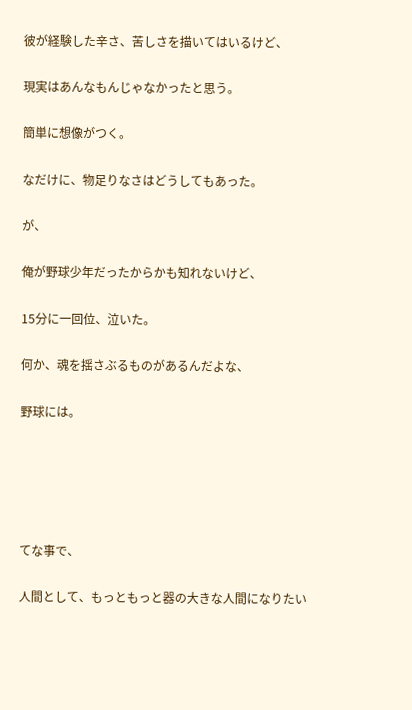彼が経験した辛さ、苦しさを描いてはいるけど、

現実はあんなもんじゃなかったと思う。

簡単に想像がつく。

なだけに、物足りなさはどうしてもあった。

が、

俺が野球少年だったからかも知れないけど、

15分に一回位、泣いた。

何か、魂を揺さぶるものがあるんだよな、

野球には。





てな事で、

人間として、もっともっと器の大きな人間になりたい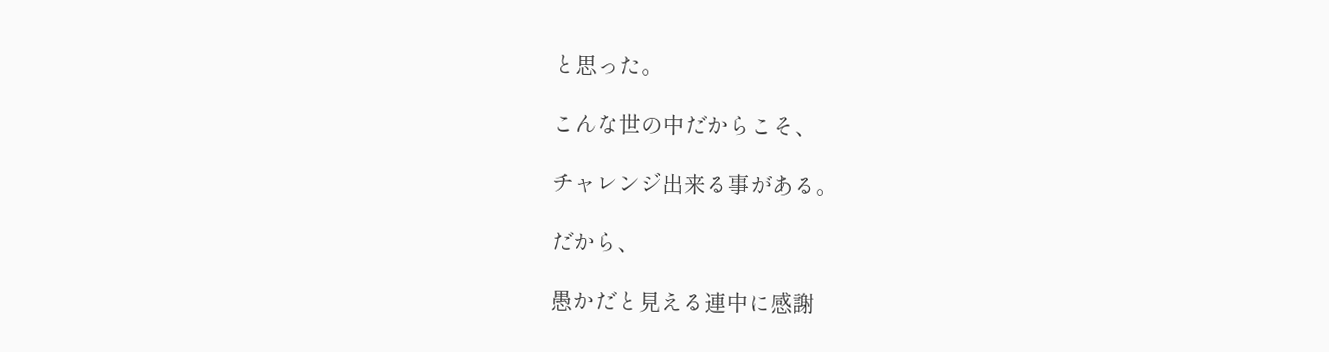と思った。

こんな世の中だからこそ、

チャレンジ出来る事がある。

だから、

愚かだと見える連中に感謝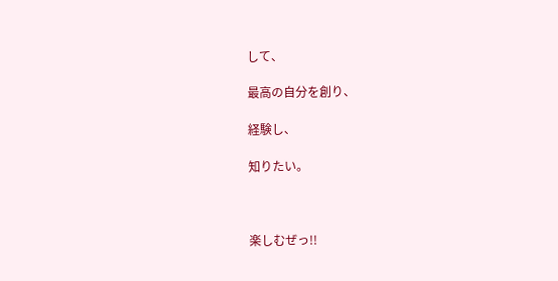して、

最高の自分を創り、

経験し、

知りたい。



楽しむぜっ!!